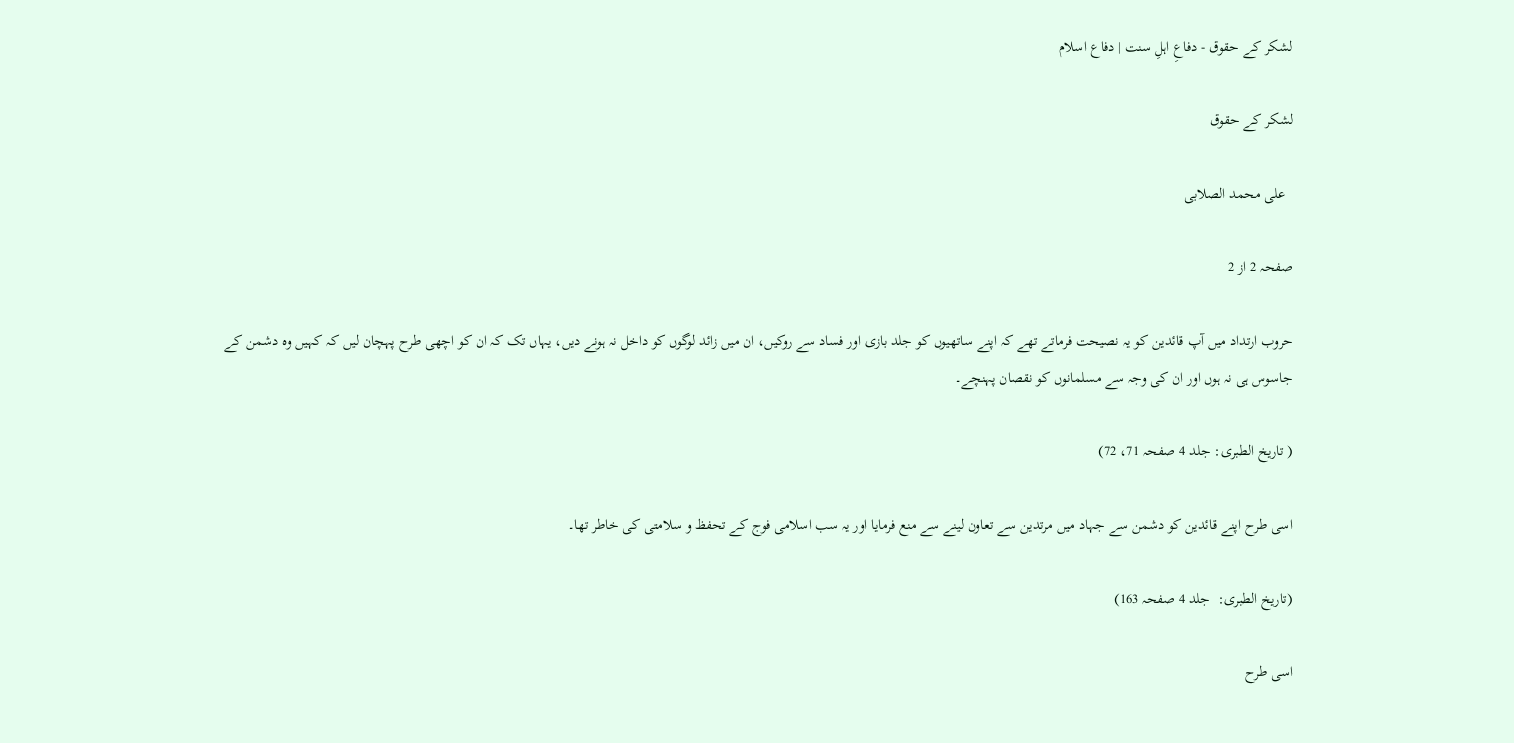لشکر کے حقوق - دفاعِ اہلِ سنت | دفاع اسلام

لشکر کے حقوق

  علی محمد الصلابی

صفحہ 2 از 2

حروب ارتداد میں آپ قائدین کو یہ نصیحت فرماتے تھے کہ اپنے ساتھیوں کو جلد بازی اور فساد سے روکیں، ان میں زائد لوگوں کو داخل نہ ہونے دیں، یہاں تک کہ ان کو اچھی طرح پہچان لیں کہ کہیں وہ دشمن کے جاسوس ہی نہ ہوں اور ان کی وجہ سے مسلمانوں کو نقصان پہنچے۔

( تاریخ الطبری: جلد 4 صفحہ 71، 72)

اسی طرح اپنے قائدین کو دشمن سے جہاد میں مرتدین سے تعاون لینے سے منع فرمایا اور یہ سب اسلامی فوج کے تحفظ و سلامتی کی خاطر تھا۔

(تاریخ الطبری:  جلد 4 صفحہ 163)

اسی طرح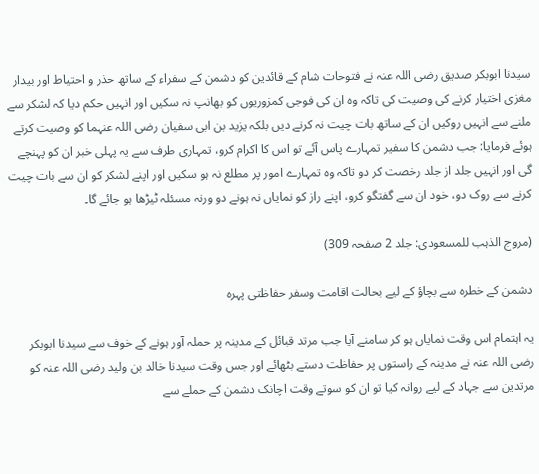سیدنا ابوبکر صدیق رضی اللہ عنہ نے فتوحات شام کے قائدین کو دشمن کے سفراء کے ساتھ حذر و احتیاط اور بیدار مغزی اختیار کرنے کی وصیت کی تاکہ وہ ان کی فوجی کمزوریوں کو بھانپ نہ سکیں اور انہیں حکم دیا کہ لشکر سے ملنے سے انہیں روکیں ان کے ساتھ بات چیت نہ کرنے دیں بلکہ یزید بن ابی سفیان رضی اللہ عنہما کو وصیت کرتے ہوئے فرمایا: جب دشمن کا سفیر تمہارے پاس آئے تو اس کا اکرام کرو، تمہاری طرف سے یہ پہلی خبر ان کو پہنچے گی اور انہیں جلد از جلد رخصت کر دو تاکہ وہ تمہارے امور پر مطلع نہ ہو سکیں اور اپنے لشکر کو ان سے بات چیت کرنے سے روک دو، خود ان سے گفتگو کرو، اپنے راز کو نمایاں نہ ہونے دو ورنہ مسئلہ ٹیڑھا ہو جائے گا۔

(مروج الذہب للمسعودی: جلد 2 صفحہ 309)

دشمن کے خطرہ سے بچاؤ کے لیے بحالت اقامت وسفر حفاظتی پہرہ

یہ اہتمام اس وقت نمایاں ہو کر سامنے آیا جب مرتد قبائل کے مدینہ پر حملہ آور ہونے کے خوف سے سیدنا ابوبکر رضی اللہ عنہ نے مدینہ کے راستوں پر حفاظت دستے بٹھائے اور جس وقت سیدنا خالد بن ولید رضی اللہ عنہ کو مرتدین سے جہاد کے لیے روانہ کیا تو ان کو سوتے وقت اچانک دشمن کے حملے سے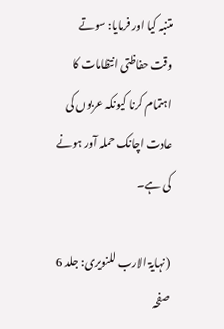متنبہ کیا اور فرمایا: سوتے وقت حفاظتی انتظامات کا اہتمام کرنا کیونکہ عربوں کی عادت اچانک حملہ آور ہونے کی ہے۔

(نہایۃ الارب للنویری: جلد 6 صفحہ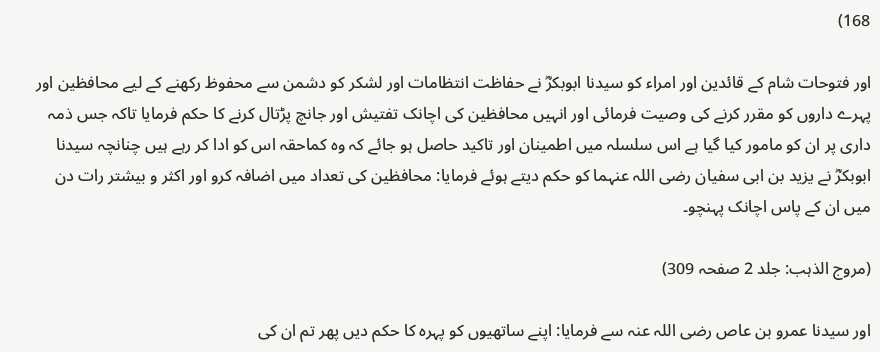168)

اور فتوحات شام کے قائدین اور امراء کو سیدنا ابوبکرؓ نے حفاظت انتظامات اور لشکر کو دشمن سے محفوظ رکھنے کے لیے محافظین اور پہرے داروں کو مقرر کرنے کی وصیت فرمائی اور انہیں محافظین کی اچانک تفتیش اور جانچ پڑتال کرنے کا حکم فرمایا تاکہ جس ذمہ داری پر ان کو مامور کیا گیا ہے اس سلسلہ میں اطمینان اور تاکید حاصل ہو جائے کہ وہ کماحقہ اس کو ادا کر رہے ہیں چنانچہ سیدنا ابوبکرؓ نے یزید بن ابی سفیان رضی اللہ عنہما کو حکم دیتے ہوئے فرمایا: محافظین کی تعداد میں اضافہ کرو اور اکثر و بیشتر رات دن میں ان کے پاس اچانک پہنچو۔

(مروج الذہب: جلد 2 صفحہ 309)

اور سیدنا عمرو بن عاص رضی اللہ عنہ سے فرمایا: اپنے ساتھیوں کو پہرہ کا حکم دیں پھر تم ان کی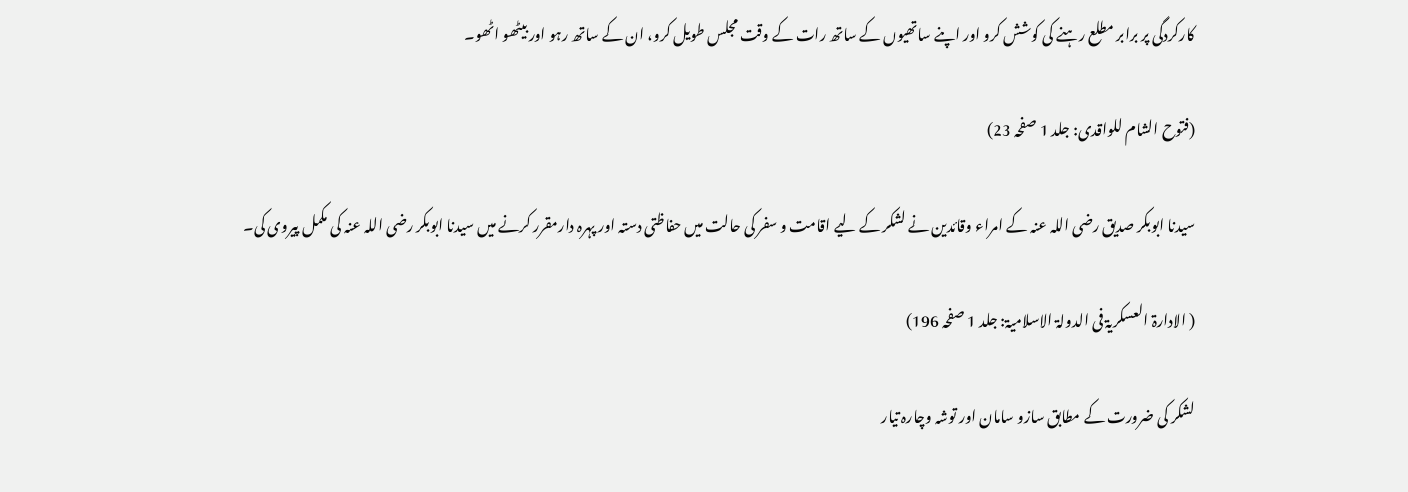کارکردگی پر برابر مطلع رہنے کی کوشش کرو اور اپنے ساتھیوں کے ساتھ رات کے وقت مجلس طویل کرو، ان کے ساتھ رہو اور بیٹھو اٹھو۔

(فتوح الشام للواقدی: جلد 1 صفحہ 23)

سیدنا ابوبکر صدیق رضی اللہ عنہ کے امراء وقائدین نے لشکر کے لیے اقامت و سفر کی حالت میں حفاظتی دستہ اور پہرہ دارمقرر کرنے میں سیدنا ابوبکر رضی اللہ عنہ کی مکمل پیروی کی۔

( الادارۃ العسکریۃ فی الدولۃ الاسلامیۃ: جلد 1 صفحہ 196)

لشکر کی ضرورت کے مطابق سازو سامان اور توشہ وچارہ تیار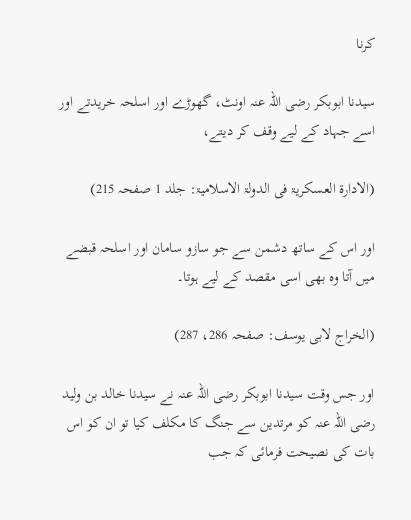کرنا

سیدنا ابوبکر رضی اللہ عنہ اونٹ، گھوڑے اور اسلحہ خریدتے اور اسے جہاد کے لیے وقف کر دیتے،

(الادارۃ العسکریۃ فی الدولۃ الاسلامیۃ: جلد 1 صفحہ 215)

اور اس کے ساتھ دشمن سے جو سازو سامان اور اسلحہ قبضے میں آتا وہ بھی اسی مقصد کے لیے ہوتا۔

(الخراج لابی یوسف: صفحہ 286، 287)

اور جس وقت سیدنا ابوبکر رضی اللہ عنہ نے سیدنا خالد بن ولید رضی اللہ عنہ کو مرتدین سے جنگ کا مکلف کیا تو ان کو اس بات کی نصیحت فرمائی کہ جب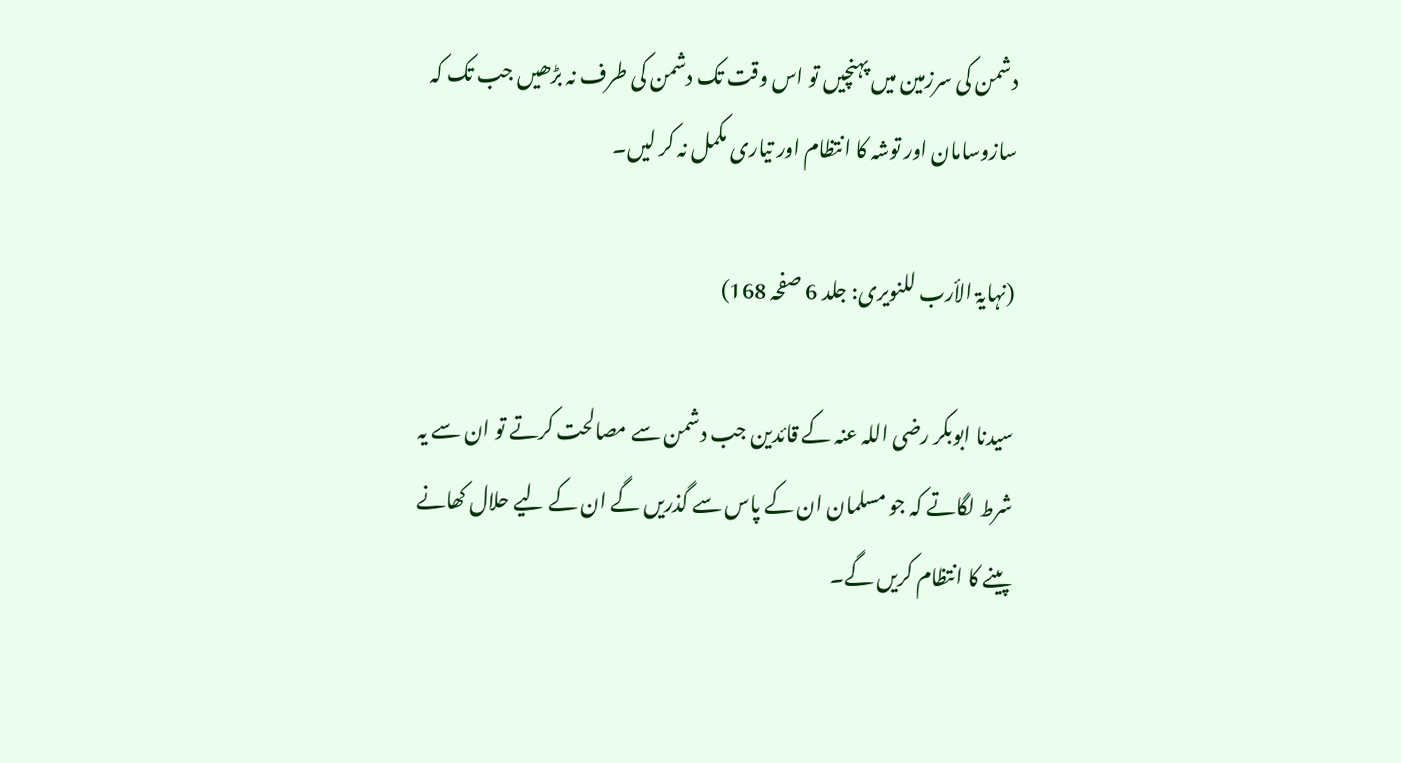دشمن کی سرزمین میں پہنچیں تو اس وقت تک دشمن کی طرف نہ بڑھیں جب تک کہ سازوسامان اور توشہ کا انتظام اور تیاری مکمل نہ کر لیں۔

(نہایۃ الأرب للنویری: جلد 6 صفحہ 168)

سیدنا ابوبکر رضی اللہ عنہ کے قائدین جب دشمن سے مصالحت کرتے تو ان سے یہ شرط لگاتے کہ جو مسلمان ان کے پاس سے گذریں گے ان کے لیے حلال کھانے پینے کا انتظام کریں گے۔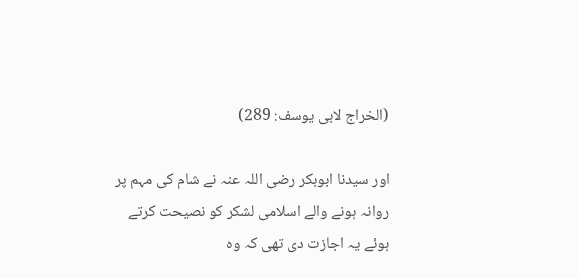(الخراج لابی یوسف: 289)

اور سیدنا ابوبکر رضی اللہ عنہ نے شام کی مہم پر روانہ ہونے والے اسلامی لشکر کو نصیحت کرتے ہوئے یہ اجازت دی تھی کہ وہ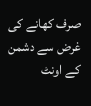صرف کھانے کی غرض سے دشمن کے اونٹ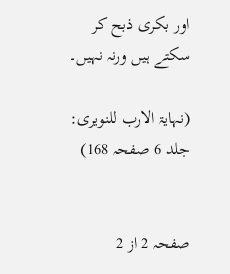اور بکری ذبح کر سکتے ہیں ورنہ نہیں۔

(نہایۃ الارب للنویری: جلد 6 صفحہ 168)


صفحہ 2 از 2